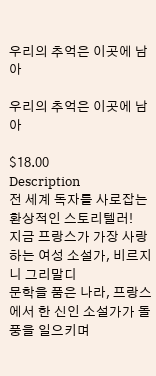우리의 추억은 이곳에 남아

우리의 추억은 이곳에 남아

$18.00
Description
전 세계 독자를 사로잡는 환상적인 스토리텔러!
지금 프랑스가 가장 사랑하는 여성 소설가, 비르지니 그리말디
문학을 품은 나라, 프랑스에서 한 신인 소설가가 돌풍을 일으키며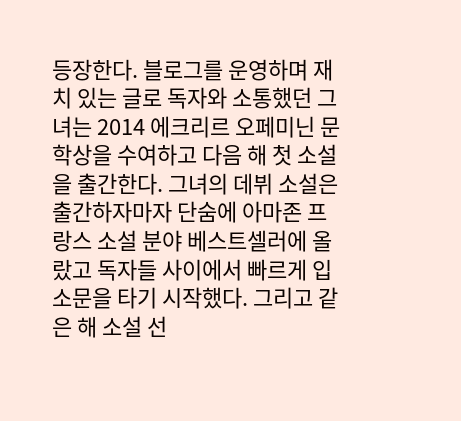등장한다. 블로그를 운영하며 재치 있는 글로 독자와 소통했던 그녀는 2014 에크리르 오페미닌 문학상을 수여하고 다음 해 첫 소설을 출간한다. 그녀의 데뷔 소설은 출간하자마자 단숨에 아마존 프랑스 소설 분야 베스트셀러에 올랐고 독자들 사이에서 빠르게 입소문을 타기 시작했다. 그리고 같은 해 소설 선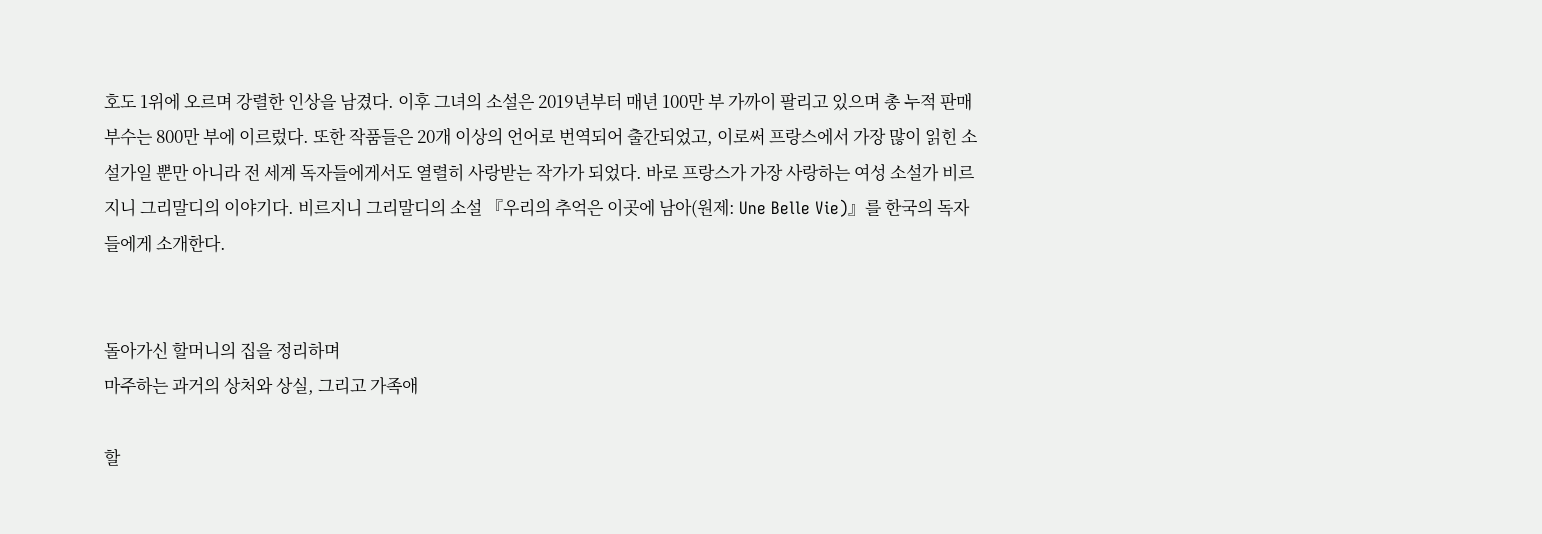호도 1위에 오르며 강렬한 인상을 남겼다. 이후 그녀의 소설은 2019년부터 매년 100만 부 가까이 팔리고 있으며 총 누적 판매 부수는 800만 부에 이르렀다. 또한 작품들은 20개 이상의 언어로 번역되어 출간되었고, 이로써 프랑스에서 가장 많이 읽힌 소설가일 뿐만 아니라 전 세계 독자들에게서도 열렬히 사랑받는 작가가 되었다. 바로 프랑스가 가장 사랑하는 여성 소설가 비르지니 그리말디의 이야기다. 비르지니 그리말디의 소설 『우리의 추억은 이곳에 남아(원제: Une Belle Vie)』를 한국의 독자들에게 소개한다.


돌아가신 할머니의 집을 정리하며
마주하는 과거의 상처와 상실, 그리고 가족애

할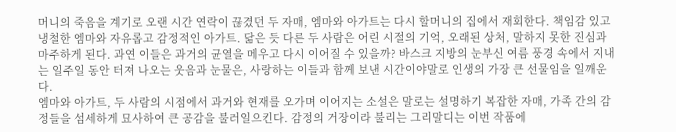머니의 죽음을 계기로 오랜 시간 연락이 끊겼던 두 자매, 엠마와 아가트는 다시 할머니의 집에서 재회한다. 책임감 있고 냉철한 엠마와 자유롭고 감정적인 아가트. 닮은 듯 다른 두 사람은 어린 시절의 기억, 오래된 상처, 말하지 못한 진심과 마주하게 된다. 과연 이들은 과거의 균열을 메우고 다시 이어질 수 있을까? 바스크 지방의 눈부신 여름 풍경 속에서 지내는 일주일 동안 터져 나오는 웃음과 눈물은, 사랑하는 이들과 함께 보낸 시간이야말로 인생의 가장 큰 선물임을 일깨운다.
엠마와 아가트, 두 사람의 시점에서 과거와 현재를 오가며 이어지는 소설은 말로는 설명하기 복잡한 자매, 가족 간의 감정들을 섬세하게 묘사하여 큰 공감을 불러일으킨다. 감정의 거장이라 불리는 그리말디는 이번 작품에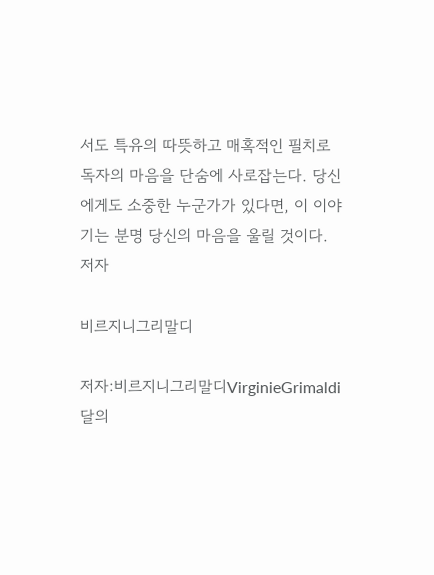서도 특유의 따뜻하고 매혹적인 필치로 독자의 마음을 단숨에 사로잡는다. 당신에게도 소중한 누군가가 있다면, 이 이야기는 분명 당신의 마음을 울릴 것이다.
저자

비르지니그리말디

저자:비르지니그리말디VirginieGrimaldi
달의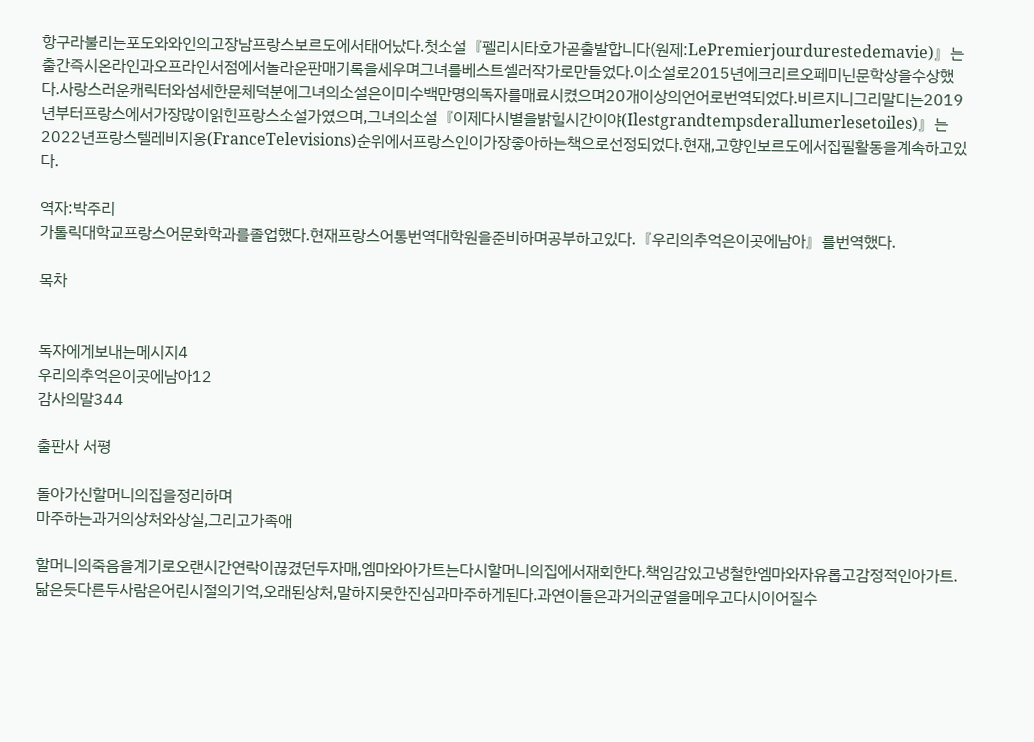항구라불리는포도와와인의고장남프랑스보르도에서태어났다.첫소설『펠리시타호가곧출발합니다(원제:LePremierjourdurestedemavie)』는출간즉시온라인과오프라인서점에서놀라운판매기록을세우며그녀를베스트셀러작가로만들었다.이소설로2015년에크리르오페미닌문학상을수상했다.사랑스러운캐릭터와섬세한문체덕분에그녀의소설은이미수백만명의독자를매료시켰으며20개이상의언어로번역되었다.비르지니그리말디는2019년부터프랑스에서가장많이읽힌프랑스소설가였으며,그녀의소설『이제다시별을밝힐시간이야(Ilestgrandtempsderallumerlesetoiles)』는2022년프랑스텔레비지옹(FranceTelevisions)순위에서프랑스인이가장좋아하는책으로선정되었다.현재,고향인보르도에서집필활동을계속하고있다.

역자:박주리
가톨릭대학교프랑스어문화학과를졸업했다.현재프랑스어통번역대학원을준비하며공부하고있다.『우리의추억은이곳에남아』를번역했다.

목차


독자에게보내는메시지4
우리의추억은이곳에남아12
감사의말344

출판사 서평

돌아가신할머니의집을정리하며
마주하는과거의상처와상실,그리고가족애

할머니의죽음을계기로오랜시간연락이끊겼던두자매,엠마와아가트는다시할머니의집에서재회한다.책임감있고냉철한엠마와자유롭고감정적인아가트.닮은듯다른두사람은어린시절의기억,오래된상처,말하지못한진심과마주하게된다.과연이들은과거의균열을메우고다시이어질수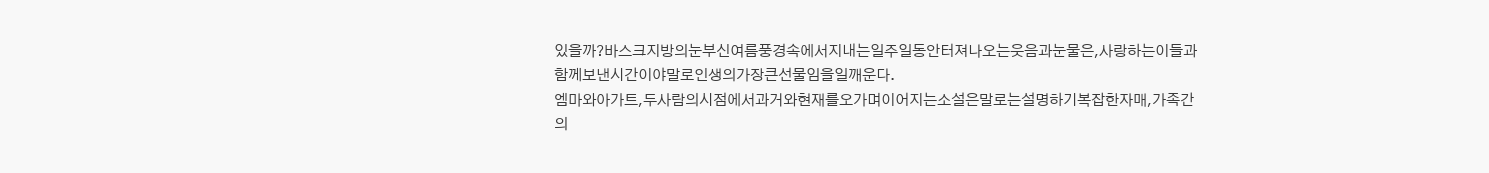있을까?바스크지방의눈부신여름풍경속에서지내는일주일동안터져나오는웃음과눈물은,사랑하는이들과함께보낸시간이야말로인생의가장큰선물임을일깨운다.
엠마와아가트,두사람의시점에서과거와현재를오가며이어지는소설은말로는설명하기복잡한자매,가족간의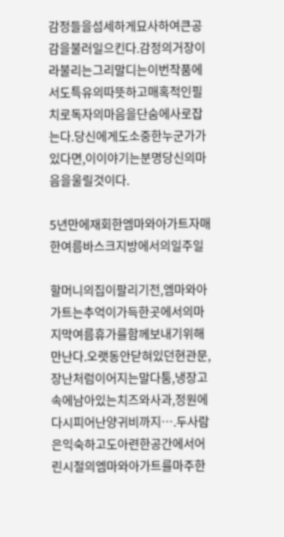감정들을섬세하게묘사하여큰공감을불러일으킨다.감정의거장이라불리는그리말디는이번작품에서도특유의따뜻하고매혹적인필치로독자의마음을단숨에사로잡는다.당신에게도소중한누군가가있다면,이이야기는분명당신의마음을울릴것이다.

5년만에재회한엠마와아가트자매
한여름바스크지방에서의일주일

할머니의집이팔리기전,엠마와아가트는추억이가득한곳에서의마지막여름휴가를함께보내기위해만난다.오랫동안닫혀있던현관문,장난처럼이어지는말다툼,냉장고속에남아있는치즈와사과,정원에다시피어난양귀비까지….두사람은익숙하고도아련한공간에서어린시절의엠마와아가트를마주한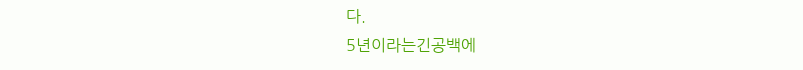다.
5년이라는긴공백에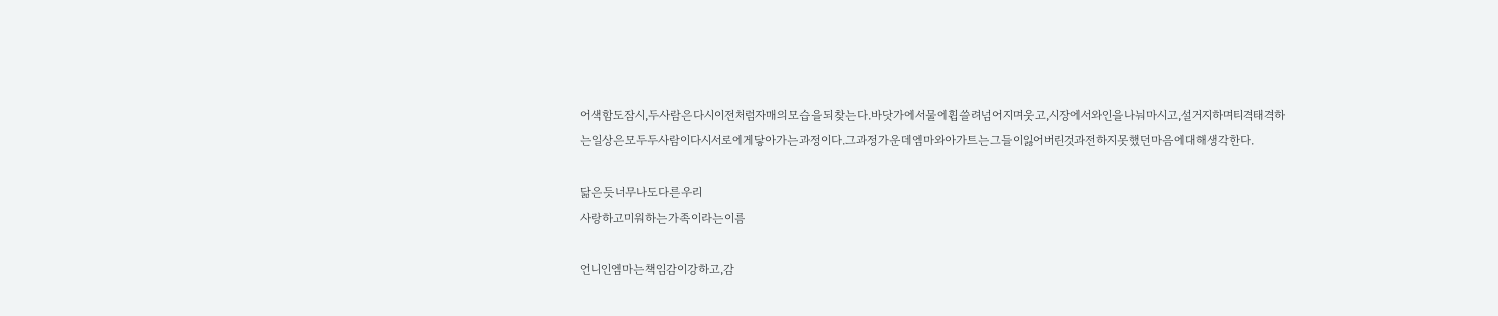어색함도잠시,두사람은다시이전처럼자매의모습을되찾는다.바닷가에서물에휩쓸려넘어지며웃고,시장에서와인을나눠마시고,설거지하며티격태격하는일상은모두두사람이다시서로에게닿아가는과정이다.그과정가운데엠마와아가트는그들이잃어버린것과전하지못했던마음에대해생각한다.

닮은듯너무나도다른우리
사랑하고미워하는가족이라는이름

언니인엠마는책임감이강하고,감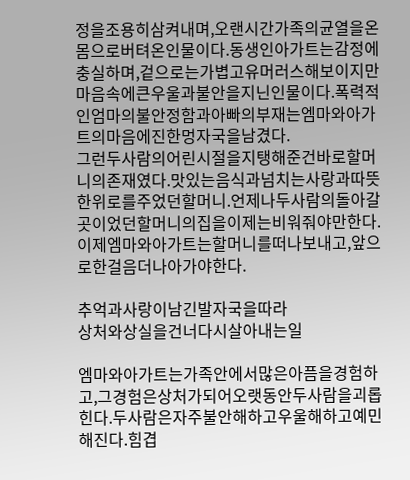정을조용히삼켜내며,오랜시간가족의균열을온몸으로버텨온인물이다.동생인아가트는감정에충실하며,겉으로는가볍고유머러스해보이지만마음속에큰우울과불안을지닌인물이다.폭력적인엄마의불안정함과아빠의부재는엠마와아가트의마음에진한멍자국을남겼다.
그런두사람의어린시절을지탱해준건바로할머니의존재였다.맛있는음식과넘치는사랑과따뜻한위로를주었던할머니.언제나두사람의돌아갈곳이었던할머니의집을이제는비워줘야만한다.이제엠마와아가트는할머니를떠나보내고,앞으로한걸음더나아가야한다.

추억과사랑이남긴발자국을따라
상처와상실을건너다시살아내는일

엠마와아가트는가족안에서많은아픔을경험하고,그경험은상처가되어오랫동안두사람을괴롭힌다.두사람은자주불안해하고우울해하고예민해진다.힘겹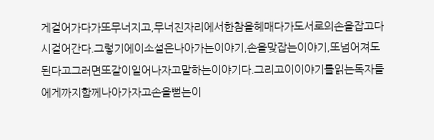게걸어가다가또무너지고,무너진자리에서한참을헤매다가도서로의손을잡고다시걸어간다.그렇기에이소설은나아가는이야기,손을맞잡는이야기,또넘어져도된다고그러면또같이일어나자고말하는이야기다.그리고이이야기를읽는독자들에게까지함께나아가자고손을뻗는이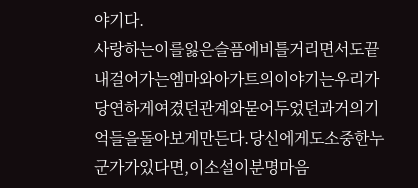야기다.
사랑하는이를잃은슬픔에비틀거리면서도끝내걸어가는엠마와아가트의이야기는우리가당연하게여겼던관계와묻어두었던과거의기억들을돌아보게만든다.당신에게도소중한누군가가있다면,이소설이분명마음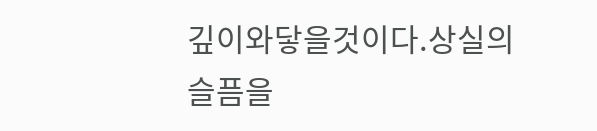깊이와닿을것이다.상실의슬픔을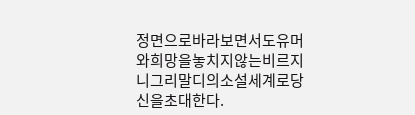정면으로바라보면서도유머와희망을놓치지않는비르지니그리말디의소설세계로당신을초대한다.